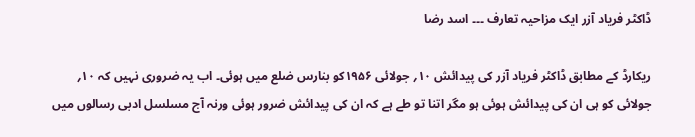ڈاکٹر فریاد آزر ایک مزاحیہ تعارف ۔۔۔ اسد رضا

ریکارڈ کے مطابق ڈاکٹر فریاد آزر کی پیدائش ۱۰؍ جولائی ۱۹۵۶کو بنارس ضلع میں ہوئی۔ اب یہ ضروری نہیں کہ ۱۰؍ جولائی کو ہی ان کی پیدائش ہوئی ہو مگر اتنا تو طے ہے کہ ان کی پیدائش ضرور ہوئی ورنہ آج مسلسل ادبی رسالوں میں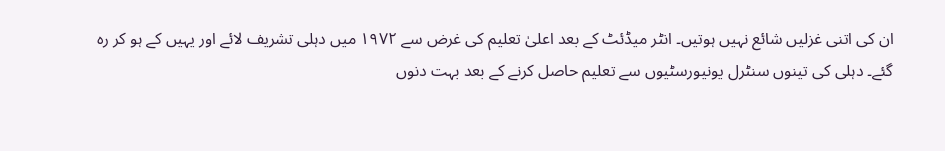ان کی اتنی غزلیں شائع نہیں ہوتیں۔ انٹر میڈئٹ کے بعد اعلیٰ تعلیم کی غرض سے ۱۹۷۲ میں دہلی تشریف لائے اور یہیں کے ہو کر رہ گئے۔ دہلی کی تینوں سنٹرل یونیورسٹیوں سے تعلیم حاصل کرنے کے بعد بہت دنوں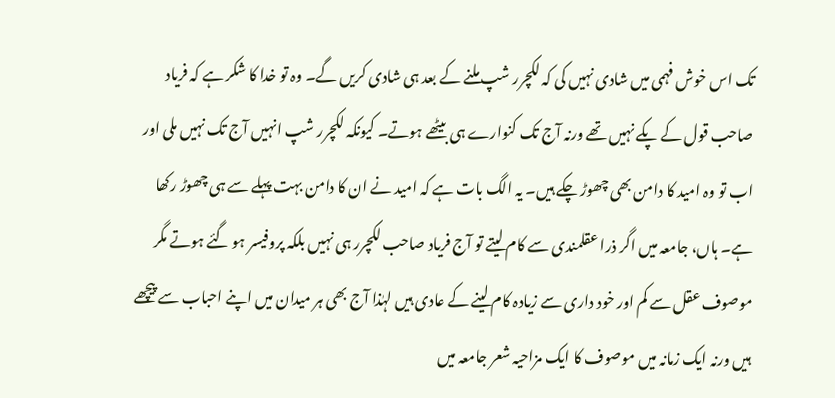تک اس خوش فہمی میں شادی نہیں کی کہ لکچرر شپ ملنے کے بعد ہی شادی کریں گے۔ وہ تو خدا کا شکر ہے کہ فریاد صاحب قول کے پکے نہیں تھے ورنہ آج تک کنوارے ہی بیٹھے ہوتے۔ کیونکہ لکچرر شپ انہیں آج تک نہیں ملی اور اب تو وہ امید کا دامن بھی چھوڑ چکے ہیں۔ یہ الگ بات ہے کہ امید نے ان کا دامن بہت پہلے سے ہی چھوڑ رکھا ہے۔ ہاں، جامعہ میں اگر ذرا عقلمندی سے کام لیتے تو آج فریاد صاحب لکچرر ہی نہیں بلکہ پروفیسر ہو گئے ہوتے مگر موصوف عقل سے کم اور خود داری سے زیادہ کام لینے کے عادی ہیں لہٰذا آج بھی ہر میدان میں اپنے احباب سے پیچھے ہیں ورنہ ایک زمانہ میں موصوف کا ایک مزاحیہ شعر جامعہ میں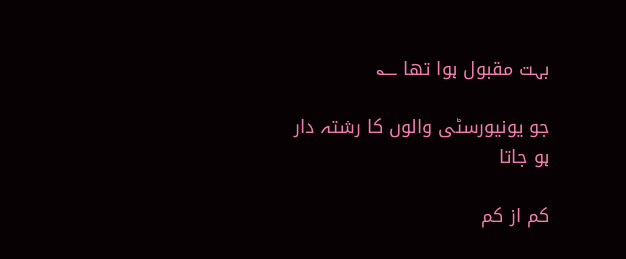بہت مقبول ہوا تھا ؎

جو یونیورسٹی والوں کا رشتہ دار ہو جاتا

کم از کم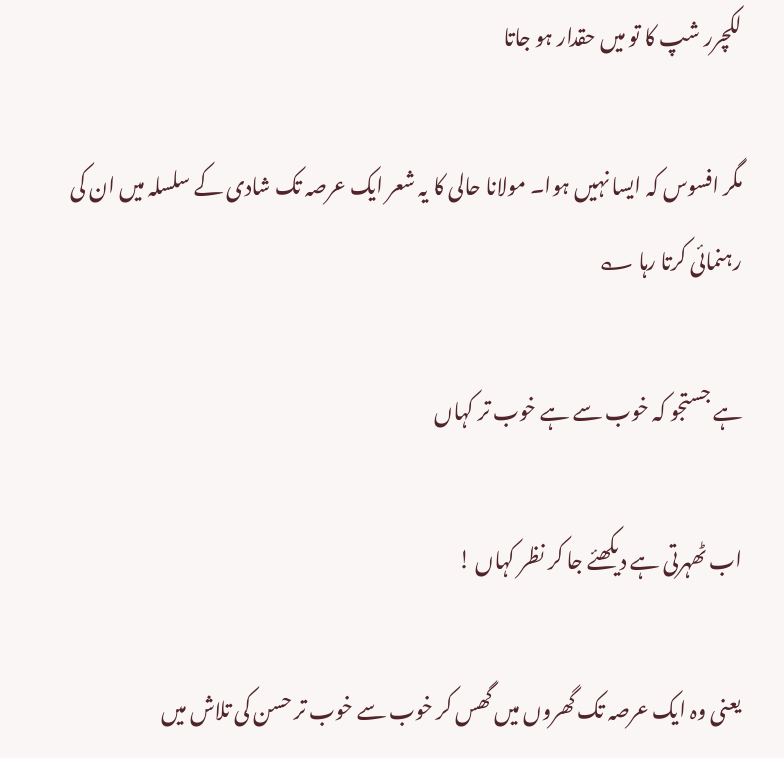لکچرر شپ کا تو میں حقدار ہو جاتا

مگر افسوس کہ ایسا نہیں ہوا۔ مولانا حالی کا یہ شعر ایک عرصہ تک شادی کے سلسلہ میں ان کی رہنمائی کرتا رہا ؎

ہے جستجو کہ خوب سے ہے خوب تر کہاں

اب ٹھہرتی ہے دیکھئے جا کر نظر کہاں !

یعنی وہ ایک عرصہ تک گھروں میں گھس کر خوب سے خوب تر حسن کی تلاش میں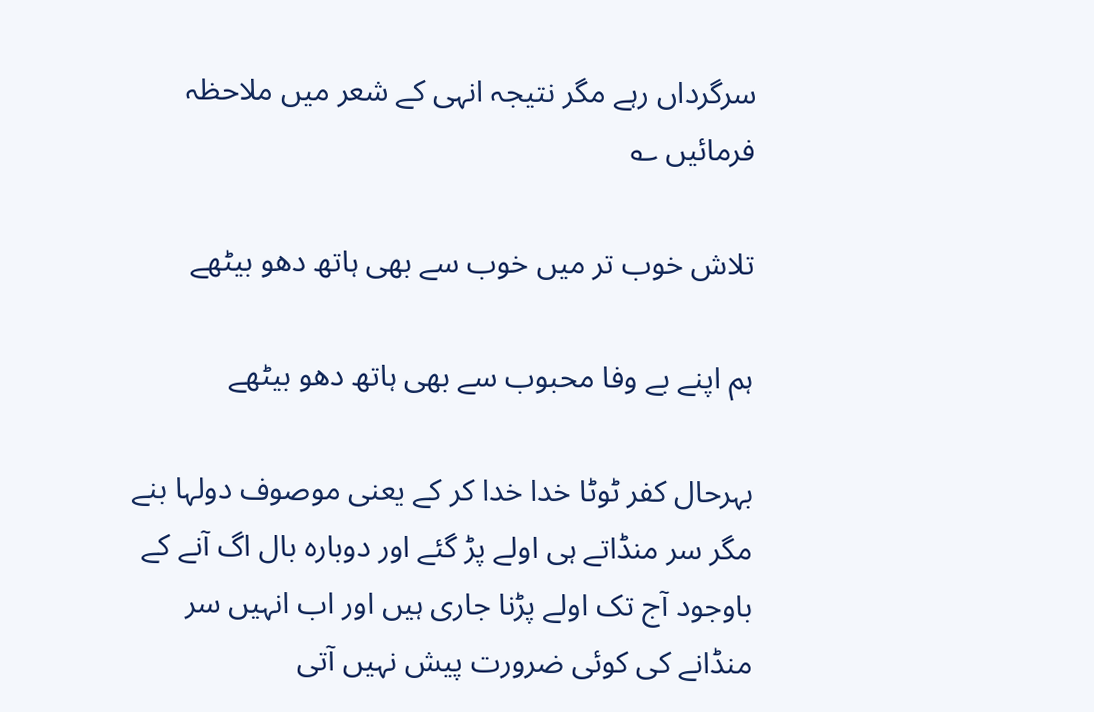سرگرداں رہے مگر نتیجہ انہی کے شعر میں ملاحظہ فرمائیں ؎

تلاش خوب تر میں خوب سے بھی ہاتھ دھو بیٹھے

ہم اپنے بے وفا محبوب سے بھی ہاتھ دھو بیٹھے

بہرحال کفر ٹوٹا خدا خدا کر کے یعنی موصوف دولہا بنے مگر سر منڈاتے ہی اولے پڑ گئے اور دوبارہ بال اگ آنے کے باوجود آج تک اولے پڑنا جاری ہیں اور اب انہیں سر منڈانے کی کوئی ضرورت پیش نہیں آتی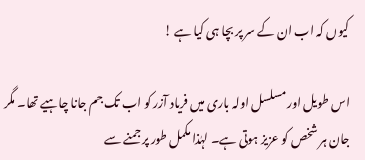کیوں کہ اب ان کے سر پر بچا ہی کیا ہے !

اس طویل اور مسلسل اولہ باری میں فریاد آزر کو اب تک جم جانا چاہیے تھا۔ مگر جان ہر شخص کو عزیز ہوتی ہے۔ لہٰذا مکمل طور پر جمنے سے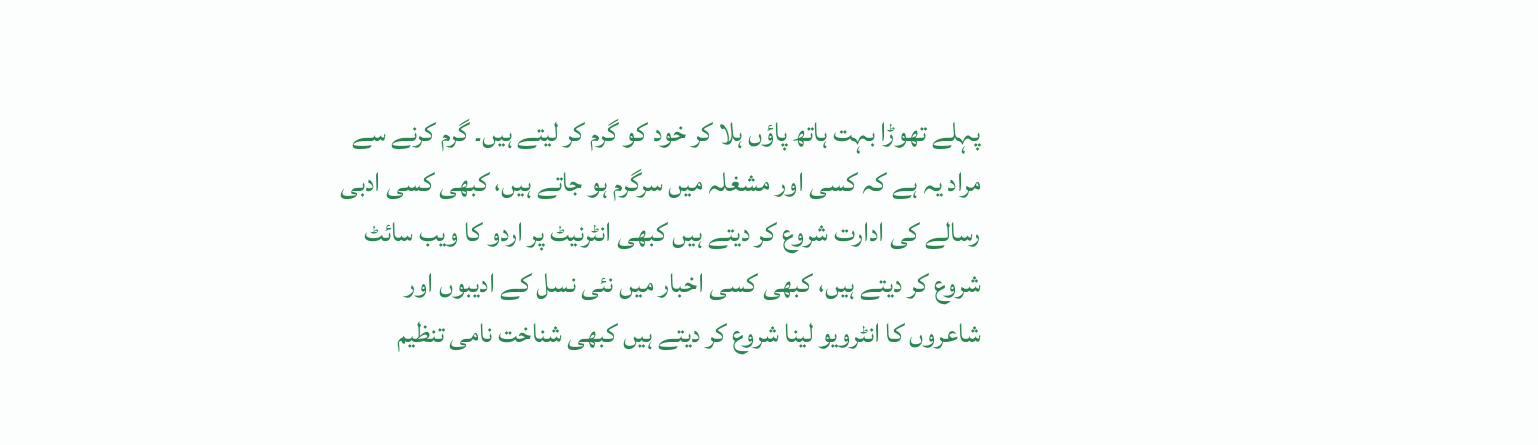پہلے تھوڑا بہت ہاتھ پاؤں ہلا کر خود کو گرم کر لیتے ہیں۔ گرم کرنے سے مراد یہ ہے کہ کسی اور مشغلہ میں سرگرم ہو جاتے ہیں، کبھی کسی ادبی رسالے کی ادارت شروع کر دیتے ہیں کبھی انٹرنیٹ پر اردو کا ویب سائٹ شروع کر دیتے ہیں، کبھی کسی اخبار میں نئی نسل کے ادیبوں اور شاعروں کا انٹرویو لینا شروع کر دیتے ہیں کبھی شناخت نامی تنظیم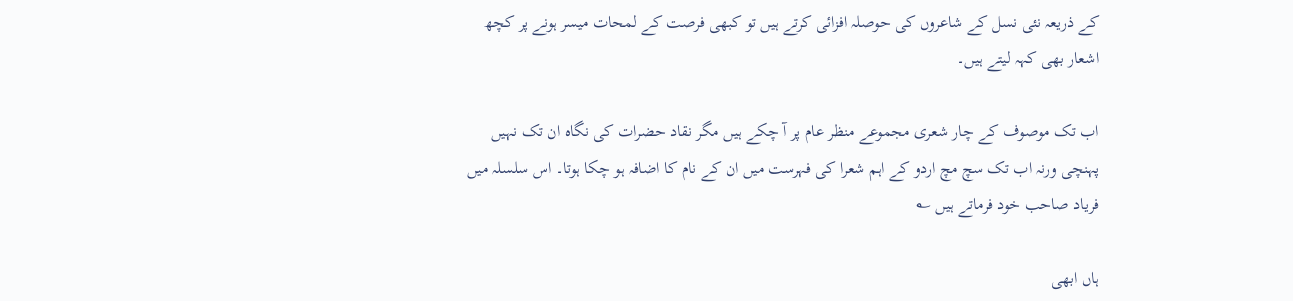کے ذریعہ نئی نسل کے شاعروں کی حوصلہ افزائی کرتے ہیں تو کبھی فرصت کے لمحات میسر ہونے پر کچھ اشعار بھی کہہ لیتے ہیں۔

اب تک موصوف کے چار شعری مجموعے منظر عام پر آ چکے ہیں مگر نقاد حضرات کی نگاہ ان تک نہیں پہنچی ورنہ اب تک سچ مچ اردو کے اہم شعرا کی فہرست میں ان کے نام کا اضافہ ہو چکا ہوتا۔ اس سلسلہ میں فریاد صاحب خود فرماتے ہیں ؎

ہاں ابھی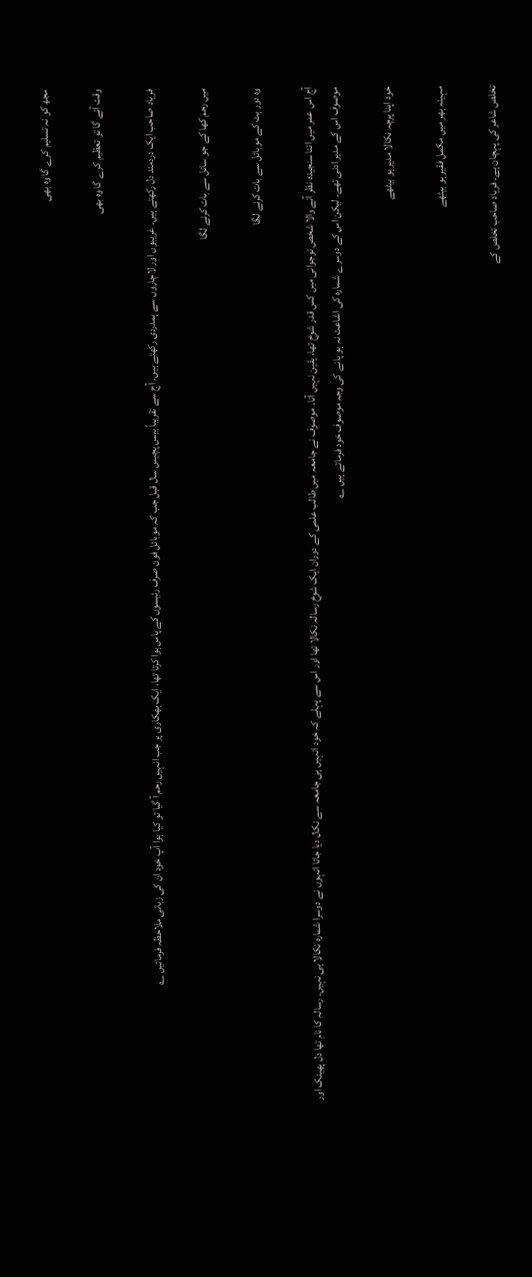مجھ کو نہ تسلیم کرے گا وہ بھی

وقت آئے گا تو تعظیم کرے گا وہ بھی

فریاد صاحب ایک دردمند دل رکھتے ہیں۔ غریبوں اور لاچاروں سے ہمدردی رکھتے ہیں۔ آج سے تقریباً بیس پچیس سال قبل جب کہ موبائل فون صرف رئیسوں کے پاس ہوا کرتا تھا، ایک بھکاری پر جب انہیں رحم آ گیا تو کیا ہوا آپ خود ان کی زبانی ملاحظہ فرمائیں ؎

میں رحم کھا کے جو سائل سے بات کرنے لگا

وہ دور ہٹ کے موبائل سے بات کرنے لگا

آج اس عمر میں اتنا سنجیدہ نظر آنے والا شخص نوجوانی میں کس قدر شوخ تھا، یقین نہیں آتا۔ موصوف نے جامعہ میں طالب علمی کے دوران ایک شوخ رسالہ نکالا تھا اور اس سے پہلے کہ خود انہیں ہی جامعہ سے نکال دیا جاتا انہوں نے دوسرا شمارہ نکالا ہی نہیں۔ رسالہ کا نام تھا دل پھینک اور موصوف اس کے مدیر ادنی تھے۔ لیکن اس کے دوسرے شمارہ کی اشاعت نہ ہو پانے کی وجہ موصوف خود فرماتے ہیں ؎

خود اپنا پرچہ نکالا مدیر ہو بیٹھے

مہینہ بھر میں مکمل فقیر ہو بیٹھے

تخلص شاعر کی پہچان ہے۔ فریاد صاحب تخلص کے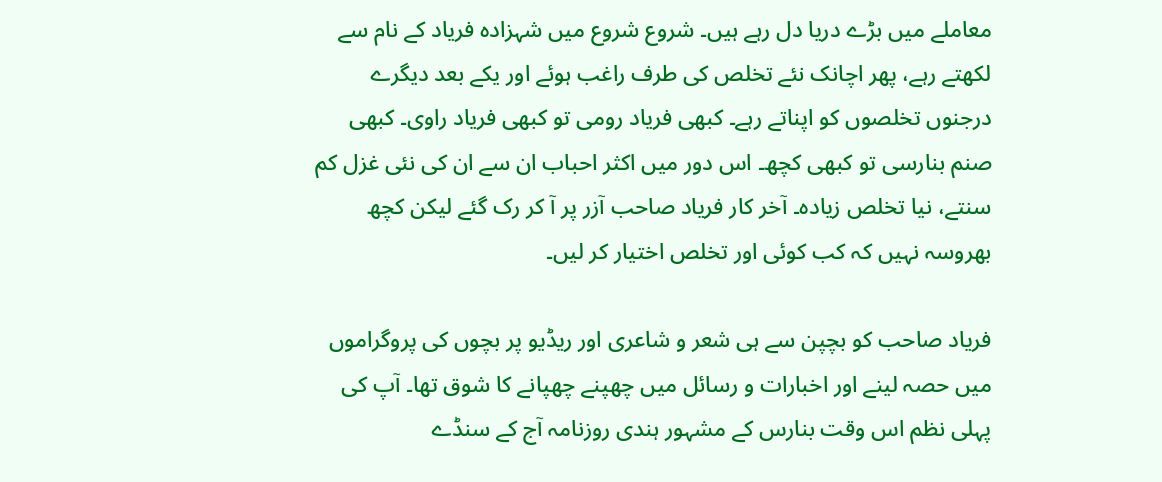معاملے میں بڑے دریا دل رہے ہیں۔ شروع شروع میں شہزادہ فریاد کے نام سے لکھتے رہے، پھر اچانک نئے تخلص کی طرف راغب ہوئے اور یکے بعد دیگرے درجنوں تخلصوں کو اپناتے رہے۔ کبھی فریاد رومی تو کبھی فریاد راوی۔ کبھی صنم بنارسی تو کبھی کچھ۔ اس دور میں اکثر احباب ان سے ان کی نئی غزل کم سنتے، نیا تخلص زیادہ۔ آخر کار فریاد صاحب آزر پر آ کر رک گئے لیکن کچھ بھروسہ نہیں کہ کب کوئی اور تخلص اختیار کر لیں۔

فریاد صاحب کو بچپن سے ہی شعر و شاعری اور ریڈیو پر بچوں کی پروگراموں میں حصہ لینے اور اخبارات و رسائل میں چھپنے چھپانے کا شوق تھا۔ آپ کی پہلی نظم اس وقت بنارس کے مشہور ہندی روزنامہ آج کے سنڈے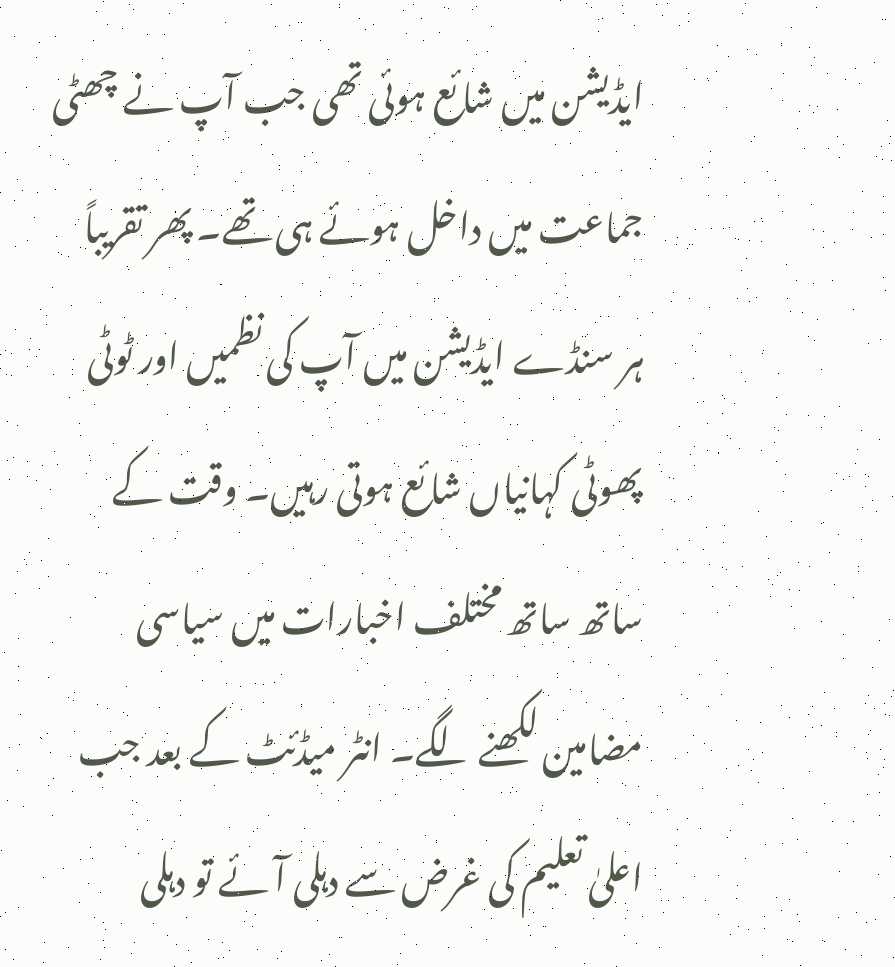ایڈیشن میں شائع ہوئی تھی جب آپ نے چھٹی جماعت میں داخل ہوئے ہی تھے۔ پھر تقریباً ہر سنڈے ایڈیشن میں آپ کی نظمیں اور ٹوٹی پھوٹی کہانیاں شائع ہوتی رہیں۔ وقت کے ساتھ ساتھ مختلف اخبارات میں سیاسی مضامین لکھنے لگے۔ انٹر میڈئٹ کے بعد جب اعلیٰ تعلیم کی غرض سے دہلی آئے تو دہلی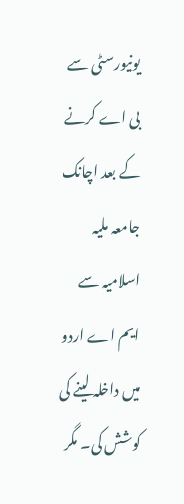یونیورسٹی سے بی اے کرنے کے بعد اچانک جامعہ ملیہ اسلامیہ سے ایم اے اردو میں داخلہ لینے کی کوشش کی۔ مگر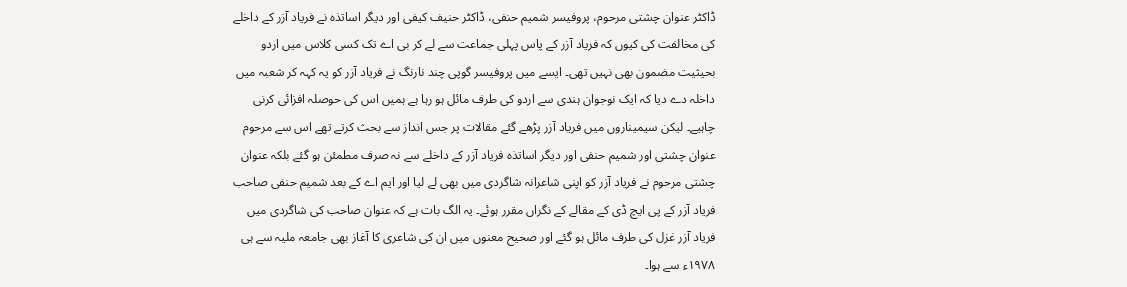ڈاکٹر عنوان چشتی مرحوم، پروفیسر شمیم حنفی، ڈاکٹر حنیف کیفی اور دیگر اساتذہ نے فریاد آزر کے داخلے کی مخالفت کی کیوں کہ فریاد آزر کے پاس پہلی جماعت سے لے کر بی اے تک کسی کلاس میں اردو بحیثیت مضمون بھی نہیں تھی۔ ایسے میں پروفیسر گوپی چند نارنگ نے فریاد آزر کو یہ کہہ کر شعبہ میں داخلہ دے دیا کہ ایک نوجوان ہندی سے اردو کی طرف مائل ہو رہا ہے ہمیں اس کی حوصلہ افزائی کرنی چاہیے۔ لیکن سیمیناروں میں فریاد آزر پڑھے گئے مقالات پر جس انداز سے بحث کرتے تھے اس سے مرحوم عنوان چشتی اور شمیم حنفی اور دیگر اساتذہ فریاد آزر کے داخلے سے نہ صرف مطمئن ہو گئے بلکہ عنوان چشتی مرحوم نے فریاد آزر کو اپنی شاعرانہ شاگردی میں بھی لے لیا اور ایم اے کے بعد شمیم حنفی صاحب فریاد آزر کے پی ایچ ڈی کے مقالے کے نگراں مقرر ہوئے۔ یہ الگ بات ہے کہ عنوان صاحب کی شاگردی میں فریاد آزر غزل کی طرف مائل ہو گئے اور صحیح معنوں میں ان کی شاعری کا آغاز بھی جامعہ ملیہ سے ہی ۱۹۷۸ء سے ہوا۔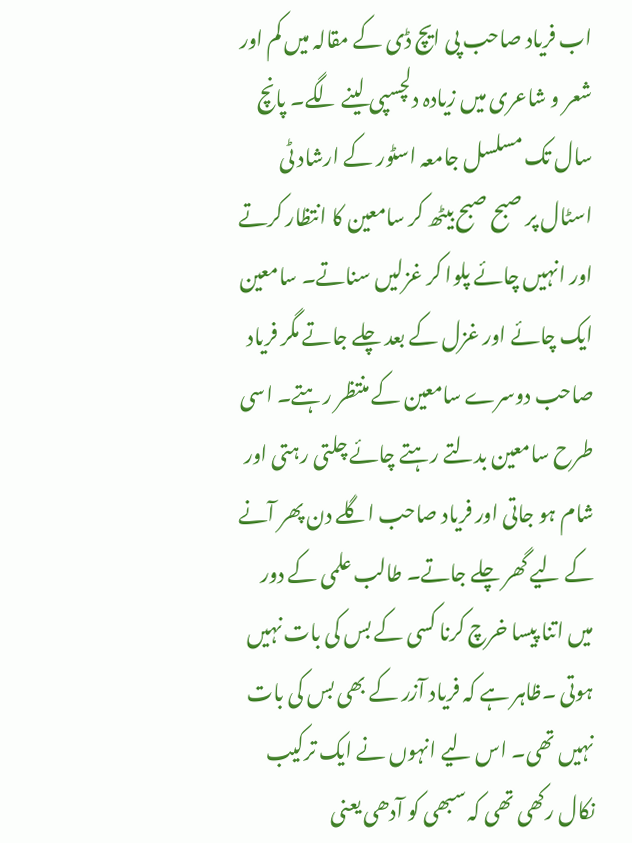اب فریاد صاحب پی ایچ ڈی کے مقالہ میں کم اور شعر و شاعری میں زیادہ دلچسپی لینے لگے۔ پانچ سال تک مسلسل جامعہ اسٹور کے ارشاد ٹی اسٹال پر صبح صبح بیٹھ کر سامعین کا انتظار کرتے اور انہیں چائے پلوا کر غزلیں سناتے۔ سامعین ایک چائے اور غزل کے بعد چلے جاتے مگر فریاد صاحب دوسرے سامعین کے منتظر رہتے۔ اسی طرح سامعین بدلتے رہتے چائے چلتی رہتی اور شام ہو جاتی اور فریاد صاحب اگلے دن پھر آنے کے لیے گھر چلے جاتے۔ طالب علمی کے دور میں اتنا پیسا خرچ کرنا کسی کے بس کی بات نہیں ہوتی ۔ظاہر ہے کہ فریاد آزر کے بھی بس کی بات نہیں تھی۔ اس لیے انہوں نے ایک ترکیب نکال رکھی تھی کہ سبھی کو آدھی یعنی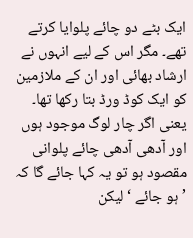ایک بٹے دو چائے پلوایا کرتے تھے۔ مگر اس کے لیے انہوں نے ارشاد بھائی اور ان کے ملازمین کو ایک کوڈ ورڈ بتا رکھا تھا۔ یعنی اگر چار لوگ موجود ہوں اور آدھی آدھی چائے پلوانی مقصود ہو تو یہ کہا جائے گا کہ ’ہو جائے ‘ لیکن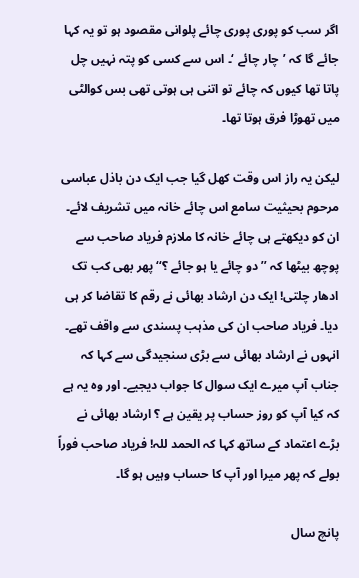اگر سب کو پوری پوری چائے پلوانی مقصود ہو تو یہ کہا جائے گا کہ ’چار چائے ‘۔ اس سے کسی کو پتہ نہیں چل پاتا تھا کیوں کہ چائے تو اتنی ہی ہوتی تھی بس کوالٹی میں تھوڑا فرق ہوتا تھا۔

لیکن یہ راز اس وقت کھل گیا جب ایک دن باذل عباسی مرحوم بحیثیت سامع اس چائے خانہ میں تشریف لائے۔ ان کو دیکھتے ہی چائے خانہ کا ملازم فریاد صاحب سے پوچھ بیٹھا کہ ’’دو چائے یا ہو جائے ؟‘‘پھر بھی کب تک ادھار چلتی! ایک دن ارشاد بھائی نے رقم کا تقاضا کر ہی دیا۔ فریاد صاحب ان کی مذہب پسندی سے واقف تھے۔ انہوں نے ارشاد بھائی سے بڑی سنجیدگی سے کہا کہ جناب آپ میرے ایک سوال کا جواب دیجیے۔ اور وہ یہ ہے کہ کیا آپ کو روز حساب پر یقین ہے ؟ ارشاد بھائی نے بڑے اعتماد کے ساتھ کہا کہ الحمد للہ! فریاد صاحب فوراً بولے کہ پھر میرا اور آپ کا حساب وہیں ہو گا۔

پانچ سال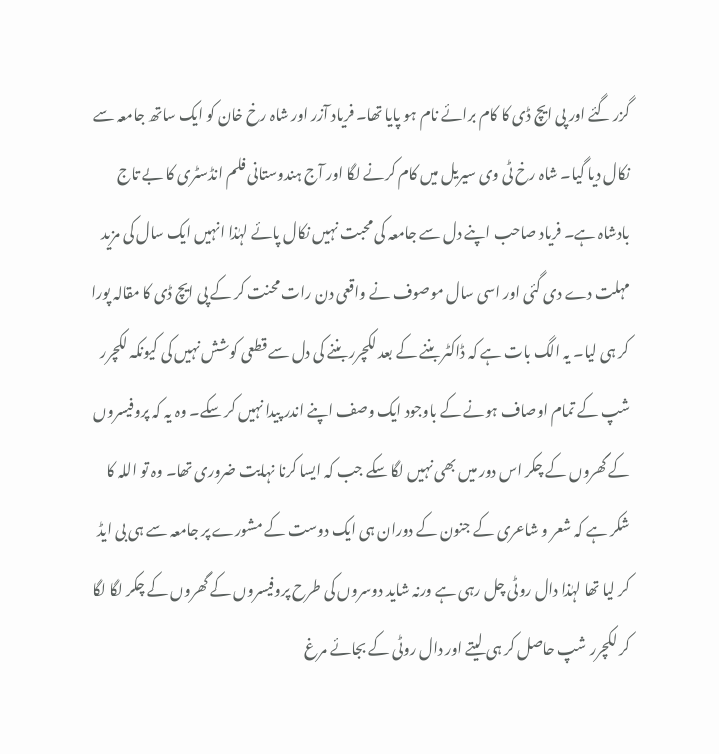گزر گئے اور پی ایچ ڈی کا کام برائے نام ہو پایا تھا۔ فریاد آزر اور شاہ رخ خان کو ایک ساتھ جامعہ سے نکال دیا گیا۔ شاہ رخ ٹی وی سیریل میں کام کرنے لگا اور آج ہندوستانی فلم انڈسٹری کا بے تاج بادشاہ ہے۔ فریاد صاحب اپنے دل سے جامعہ کی محبت نہیں نکال پائے لہٰذا انہیں ایک سال کی مزید مہلت دے دی گئی اور اسی سال موصوف نے واقعی دن رات محنت کر کے پی ایچ ڈی کا مقالہ پورا کر ہی لیا۔ یہ الگ بات ہے کہ ڈاکٹر بننے کے بعد لکچرر بننے کی دل سے قطعی کوشش نہیں کی کیونکہ لکچرر شپ کے تمام اوصاف ہونے کے باوجود ایک وصف اپنے اندر پیدا نہیں کر سکے۔ وہ یہ کہ پروفیسروں کے گھروں کے چکر اس دور میں بھی نہیں لگا سکے جب کہ ایسا کرنا نہایت ضروری تھا۔ وہ تو اللہ کا شکر ہے کہ شعر و شاعری کے جنون کے دوران ہی ایک دوست کے مشورے پر جامعہ سے ہی بی ایڈ کر لیا تھا لہٰذا دال روٹی چل رہی ہے ورنہ شاید دوسروں کی طرح پروفیسروں کے گھروں کے چکر لگا لگا کر لکچرر شپ حاصل کر ہی لیتے اور دال روٹی کے بجائے مرغ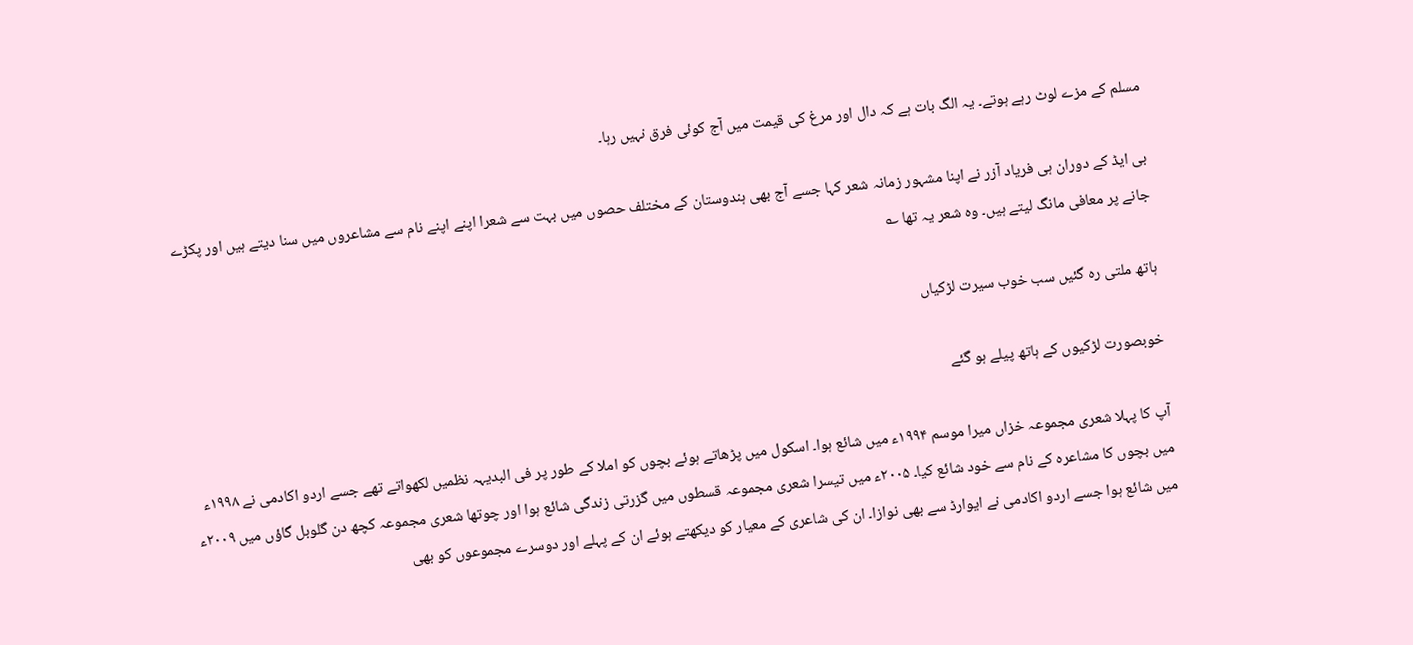مسلم کے مزے لوٹ رہے ہوتے۔ یہ الگ بات ہے کہ دال اور مرغ کی قیمت میں آج کوئی فرق نہیں رہا۔

بی ایڈ کے دوران ہی فریاد آزر نے اپنا مشہور زمانہ شعر کہا جسے آج بھی ہندوستان کے مختلف حصوں میں بہت سے شعرا اپنے اپنے نام سے مشاعروں میں سنا دیتے ہیں اور پکڑے جانے پر معافی مانگ لیتے ہیں۔ وہ شعر یہ تھا ؎

ہاتھ ملتی رہ گئیں سب خوب سیرت لڑکیاں

خوبصورت لڑکیوں کے ہاتھ پیلے ہو گئے

آپ کا پہلا شعری مجموعہ خزاں میرا موسم ۱۹۹۴ء میں شائع ہوا۔ اسکول میں پڑھاتے ہوئے بچوں کو املا کے طور پر فی البدیہہ نظمیں لکھواتے تھے جسے اردو اکادمی نے ۱۹۹۸ء میں بچوں کا مشاعرہ کے نام سے خود شائع کیا۔ ۲۰۰۵ء میں تیسرا شعری مجموعہ قسطوں میں گزرتی زندگی شائع ہوا اور چوتھا شعری مجموعہ کچھ دن گلوبل گاؤں میں ۲۰۰۹ء میں شائع ہوا جسے اردو اکادمی نے ایوارڈ سے بھی نوازا۔ ان کی شاعری کے معیار کو دیکھتے ہوئے ان کے پہلے اور دوسرے مجموعوں کو بھی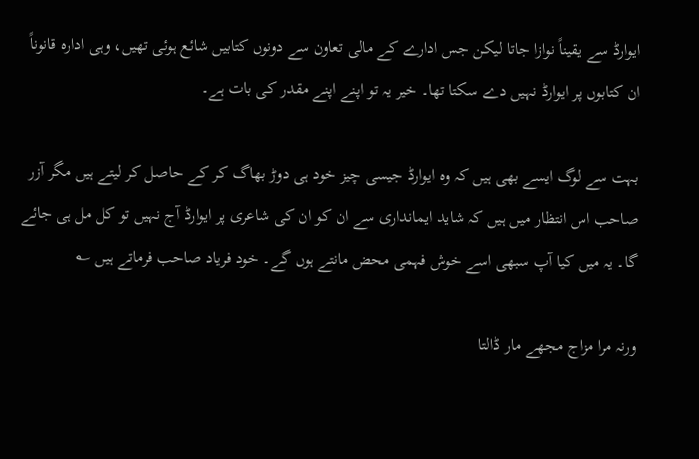ایوارڈ سے یقیناً نوازا جاتا لیکن جس ادارے کے مالی تعاون سے دونوں کتابیں شائع ہوئی تھیں، وہی ادارہ قانوناً ان کتابوں پر ایوارڈ نہیں دے سکتا تھا۔ خیر یہ تو اپنے اپنے مقدر کی بات ہے۔

بہت سے لوگ ایسے بھی ہیں کہ وہ ایوارڈ جیسی چیز خود ہی دوڑ بھاگ کر کے حاصل کر لیتے ہیں مگر آزر صاحب اس انتظار میں ہیں کہ شاید ایمانداری سے ان کو ان کی شاعری پر ایوارڈ آج نہیں تو کل مل ہی جائے گا۔ یہ میں کیا آپ سبھی اسے خوش فہمی محض مانتے ہوں گے۔ خود فریاد صاحب فرماتے ہیں ؎

ورنہ مرا مزاج مجھے مار ڈالتا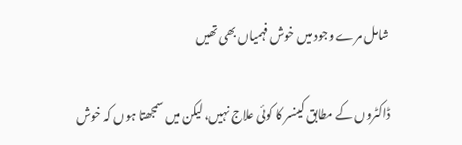شامل مرے وجود میں خوش فہمیاں بھی تھیں

ڈاکٹروں کے مطابق کینسر کا کوئی علاج نہیں، لیکن میں سمجھتا ہوں کہ خوش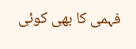فہمی کا بھی کوئی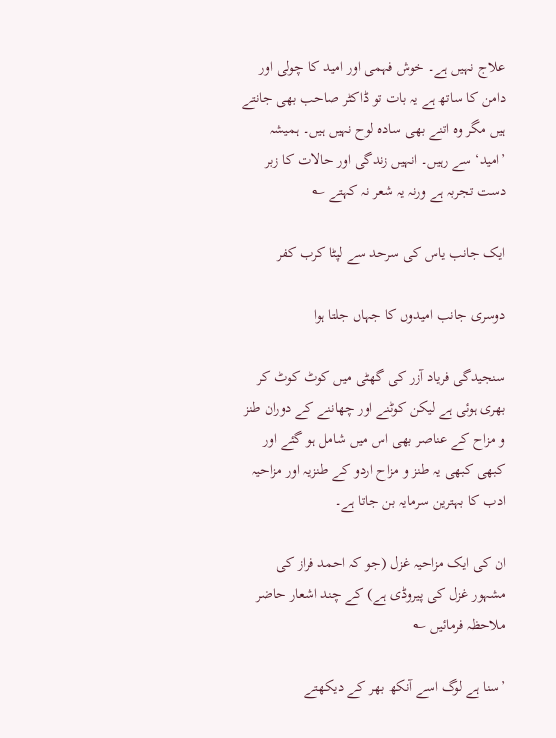علاج نہیں ہے۔ خوش فہمی اور امید کا چولی اور دامن کا ساتھ ہے یہ بات تو ڈاکٹر صاحب بھی جانتے ہیں مگر وہ اتنے بھی سادہ لوح نہیں ہیں۔ ہمیشہ ’امید‘ سے رہیں۔ انہیں زندگی اور حالات کا زبر دست تجربہ ہے ورنہ یہ شعر نہ کہتے ؎

ایک جانب یاس کی سرحد سے لپٹا کرب کفر

دوسری جانب امیدوں کا جہاں جلتا ہوا

سنجیدگی فریاد آزر کی گھٹی میں کوٹ کوٹ کر بھری ہوئی ہے لیکن کوٹنے اور چھاننے کے دوران طنز و مزاح کے عناصر بھی اس میں شامل ہو گئے اور کبھی کبھی یہ طنز و مزاح اردو کے طنزیہ اور مزاحیہ ادب کا بہترین سرمایہ بن جاتا ہے۔

ان کی ایک مزاحیہ غزل (جو کہ احمد فراز کی مشہور غزل کی پیروڈی ہے) کے چند اشعار حاضر ملاحظہ فرمائیں ؎

’سنا ہے لوگ اسے آنکھ بھر کے دیکھتے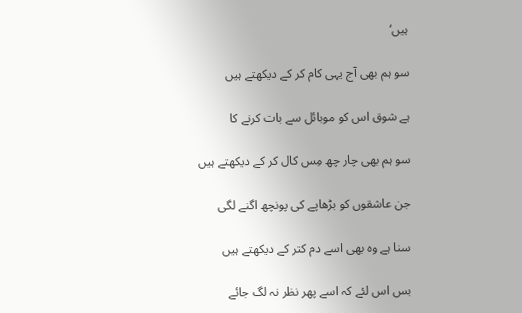ہیں‘

سو ہم بھی آج یہی کام کر کے دیکھتے ہیں

ہے شوق اس کو موبائل سے بات کرنے کا

سو ہم بھی چار چھ مِس کال کر کے دیکھتے ہیں

جن عاشقوں کو بڑھاپے کی پونچھ اگنے لگی

سنا ہے وہ بھی اسے دم کتر کے دیکھتے ہیں

بس اس لئے کہ اسے پھر نظر نہ لگ جائے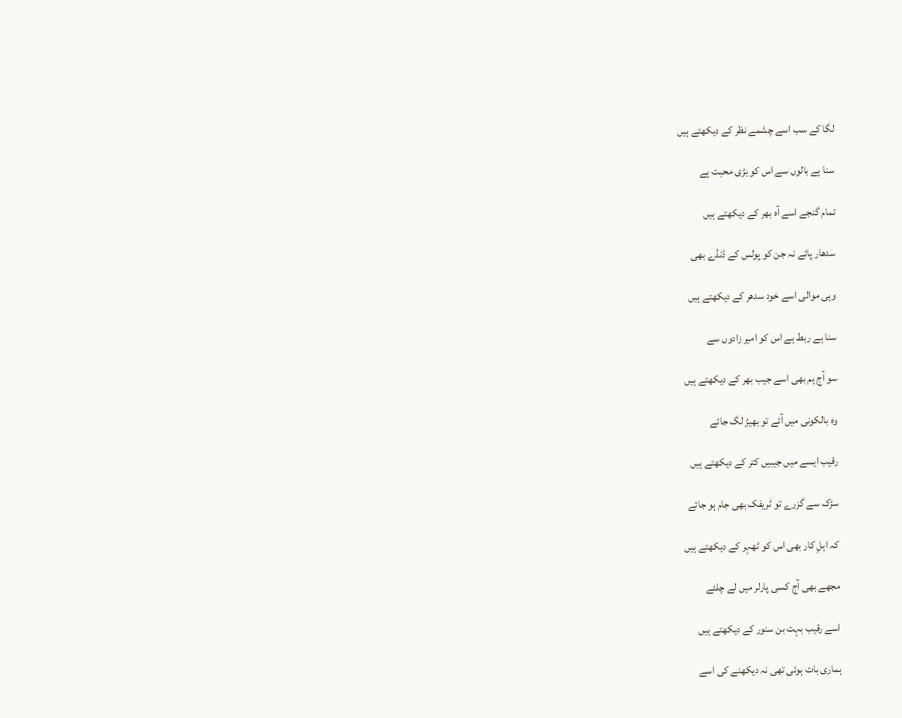لگا کے سب اسے چشمے نظر کے دیکھتے ہیں

سنا ہے بالوں سے اس کو بڑی محبت ہے

تمام گنجے اسے آہ بھر کے دیکھتے ہیں

سدھار پائے نہ جن کو پولس کے ڈنڈے بھی

وہی موالی اسے خود سدھر کے دیکھتے ہیں

سنا ہے ربط ہے اس کو امیر زادوں سے

سو آج ہم بھی اسے جیب بھر کے دیکھتے ہیں

وہ بالکونی میں آئے تو بھیڑ لگ جائے

رقیب ایسے میں جیبیں کتر کے دیکھتے ہیں

سڑک سے گزرے تو ٹریفک بھی جام ہو جائے

کہ اہلِ کار بھی اس کو ٹھہر کے دیکھتے ہیں

مجھے بھی آج کسی پارلر میں لے چلئے

اسے رقیب بہت بن سنور کے دیکھتے ہیں

ہماری بات ہوئی تھی نہ دیکھنے کی اسے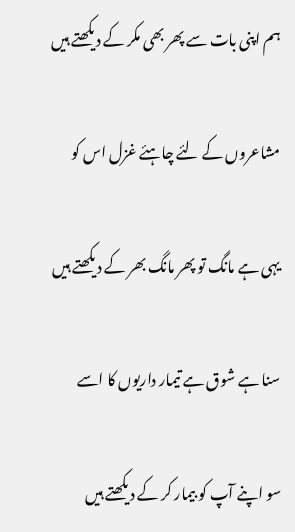ہم اپنی بات سے پھر بھی مکر کے دیکھتے ہیں

مشاعروں کے لئے چاہئے غزل اس کو

یہی ہے مانگ تو پھر مانگ بھر کے دیکھتے ہیں

سنا ہے شوق ہے تیمار داریوں کا اسے

سو اپنے آپ کو بیمار کر کے دیکھتے ہیں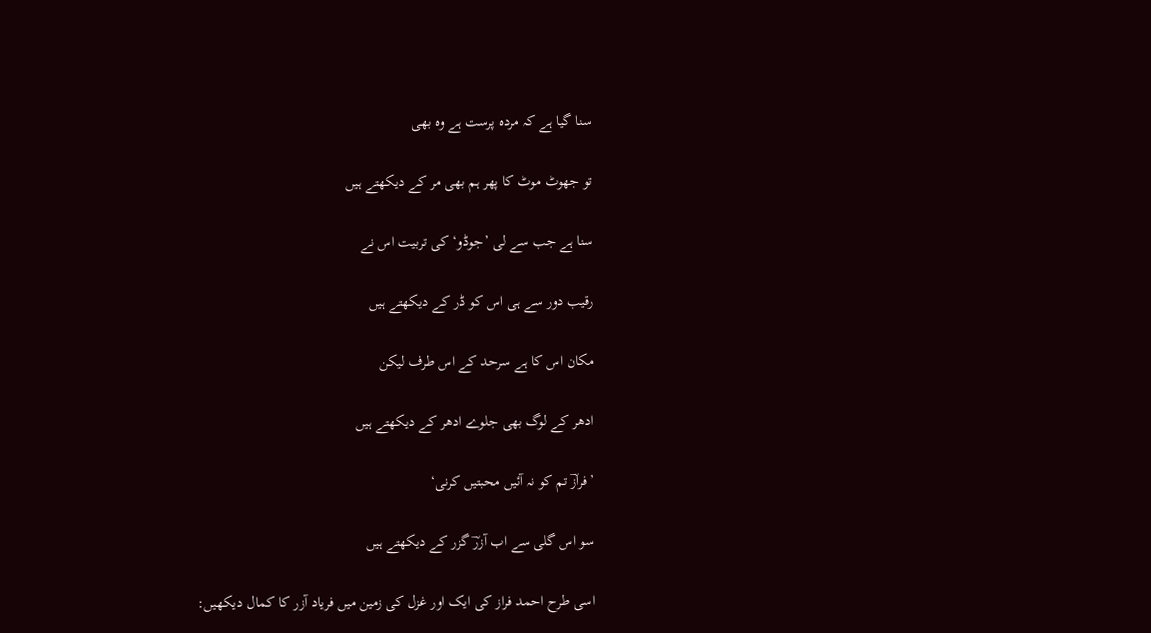سنا گیا ہے کہ مردہ پرست ہے وہ بھی

تو جھوٹ موٹ کا پھر ہم بھی مر کے دیکھتے ہیں

سنا ہے جب سے لی ’جوڈو‘ کی تربیت اس نے

رقیب دور سے ہی اس کو ڈر کے دیکھتے ہیں

مکان اس کا ہے سرحد کے اس طرف لیکن

ادھر کے لوگ بھی جلوے ادھر کے دیکھتے ہیں

’فرازؔ تم کو نہ آئیں محبتیں کرنی‘

سو اس گلی سے اب آزرؔ گزر کے دیکھتے ہیں

اسی طرح احمد فراز کی ایک اور غزل کی زمین میں فریاد آزر کا کمال دیکھیں: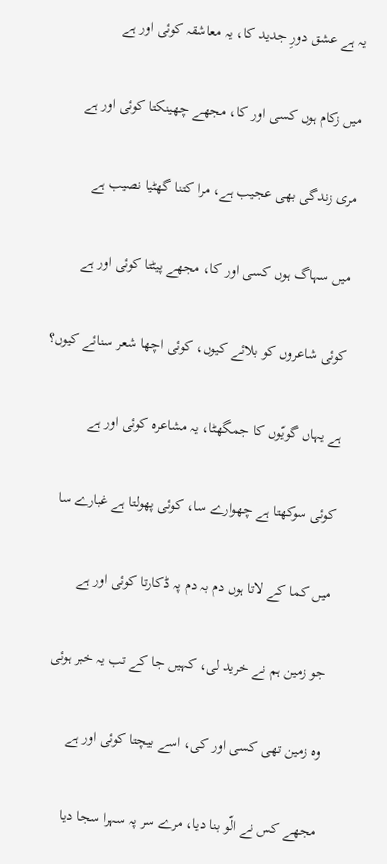یہ ہے عشق دورِ جدید کا، یہ معاشقہ کوئی اور ہے

میں زکام ہوں کسی اور کا، مجھے چھینکتا کوئی اور ہے

مری زندگی بھی عجیب ہے، مرا کتنا گھٹیا نصیب ہے

میں سہاگ ہوں کسی اور کا، مجھے پیٹتا کوئی اور ہے

کوئی شاعروں کو بلائے کیوں، کوئی اچھا شعر سنائے کیوں؟

ہے یہاں گویّوں کا جمگھٹا، یہ مشاعرہ کوئی اور ہے

کوئی سوکھتا ہے چھوارے سا، کوئی پھولتا ہے غبارے سا

میں کما کے لاتا ہوں دم بہ دم پہ ڈکارتا کوئی اور ہے

جو زمین ہم نے خرید لی، کہیں جا کے تب یہ خبر ہوئی

وہ زمین تھی کسی اور کی، اسے بیچتا کوئی اور ہے

مجھے کس نے الّو بنا دیا، مرے سر پہ سہرا سجا دیا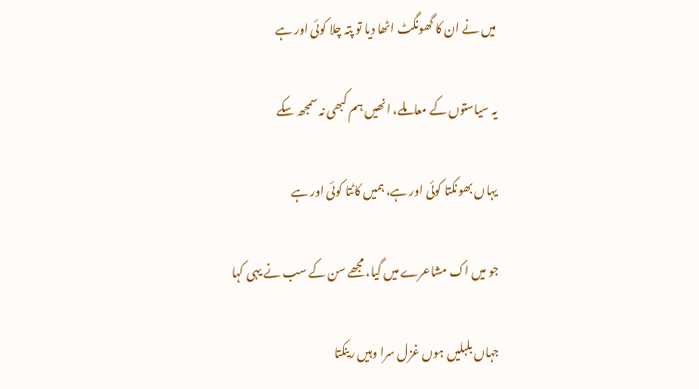میں نے ان کا گھونگٹ اٹھا دیا تو پتہ چلا کوئی اور ہے

یہ سیاستوں کے معاملے، انھیں ہم کبھی نہ سمجھ سکے

یہاں بھونکتا کوئی اور ہے، ہمیں کاٹتا کوئی اور ہے

جو میں اک مشاعرے میں گیا، مجھے سن کے سب نے یہی کہا

جہاں بلبلیں ہوں غزل سرا وہیں رینکتا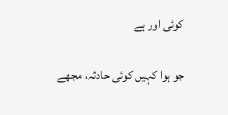کوئی اور ہے

جو ہوا کہیں کوئی حادثہ، مجھے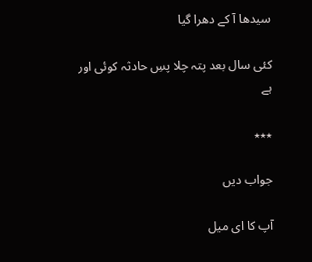سیدھا آ کے دھرا گیا

کئی سال بعد پتہ چلا پسِ حادثہ کوئی اور ہے

٭٭٭

جواب دیں

آپ کا ای میل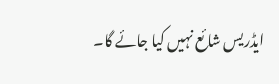ایڈریس شائع نہیں کیا جائے گا۔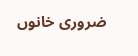ضروری خانوں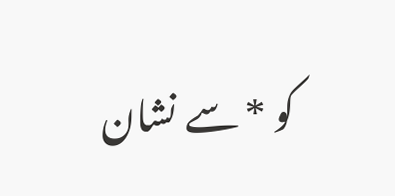کو * سے نشان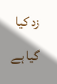زد کیا گیا ہے